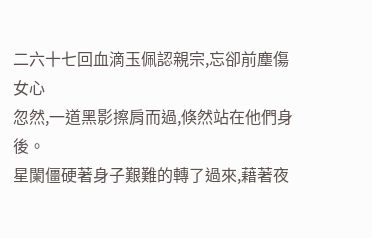二六十七回血滴玉佩認親宗,忘卻前塵傷女心
忽然,一道黑影擦肩而過,倏然站在他們身後。
星闌僵硬著身子艱難的轉了過來,藉著夜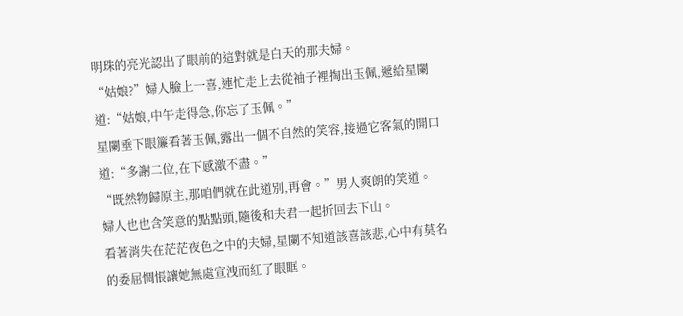明珠的亮光認出了眼前的這對就是白天的那夫婦。
“姑娘?”婦人臉上一喜,連忙走上去從袖子裡掏出玉佩,遞給星闌道:“姑娘,中午走得急,你忘了玉佩。”
星闌垂下眼簾看著玉佩,露出一個不自然的笑容,接過它客氣的開口道:“多謝二位,在下感激不盡。”
“既然物歸原主,那咱們就在此道別,再會。”男人爽朗的笑道。
婦人也也含笑意的點點頭,隨後和夫君一起折回去下山。
看著消失在茫茫夜色之中的夫婦,星闌不知道該喜該悲,心中有莫名的委屈惆悵讓她無處宣洩而紅了眼眶。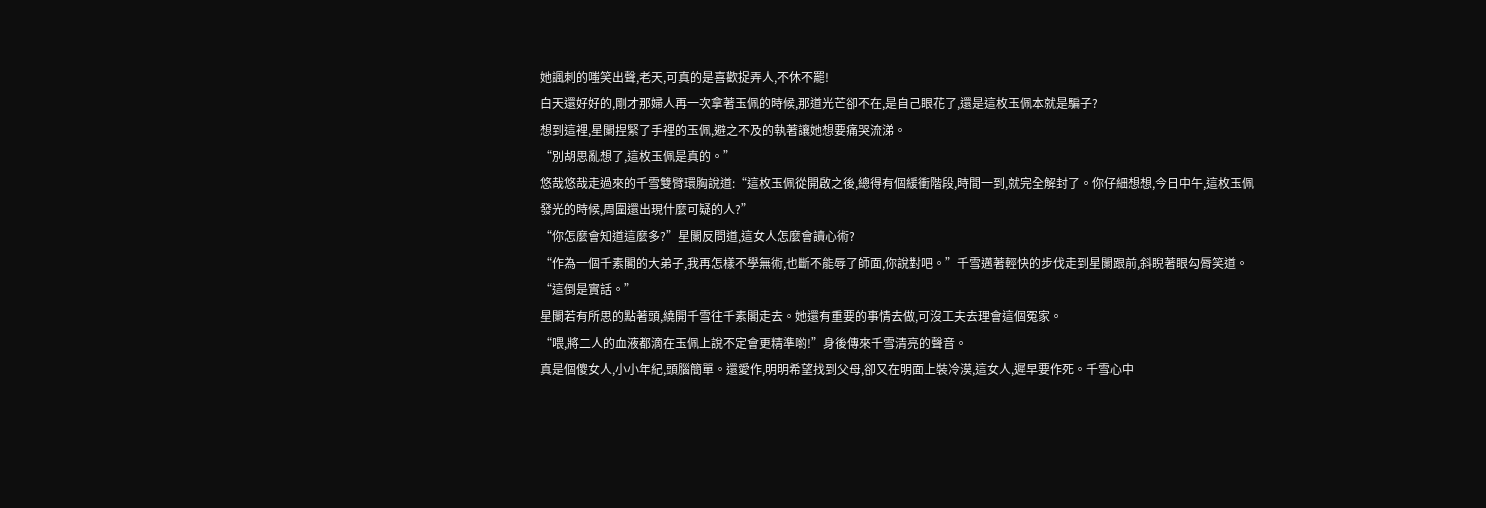她諷刺的嗤笑出聲,老天,可真的是喜歡捉弄人,不休不罷!
白天還好好的,剛才那婦人再一次拿著玉佩的時候,那道光芒卻不在,是自己眼花了,還是這枚玉佩本就是騙子?
想到這裡,星闌捏緊了手裡的玉佩,避之不及的執著讓她想要痛哭流涕。
“別胡思亂想了,這枚玉佩是真的。”
悠哉悠哉走過來的千雪雙臂環胸說道:“這枚玉佩從開啟之後,總得有個緩衝階段,時間一到,就完全解封了。你仔細想想,今日中午,這枚玉佩發光的時候,周圍還出現什麼可疑的人?”
“你怎麼會知道這麼多?”星闌反問道,這女人怎麼會讀心術?
“作為一個千素閣的大弟子,我再怎樣不學無術,也斷不能辱了師面,你說對吧。”千雪邁著輕快的步伐走到星闌跟前,斜睨著眼勾脣笑道。
“這倒是實話。”
星闌若有所思的點著頭,繞開千雪往千素閣走去。她還有重要的事情去做,可沒工夫去理會這個冤家。
“喂,將二人的血液都滴在玉佩上說不定會更精準喲!”身後傳來千雪清亮的聲音。
真是個傻女人,小小年紀,頭腦簡單。還愛作,明明希望找到父母,卻又在明面上裝冷漠,這女人,遲早要作死。千雪心中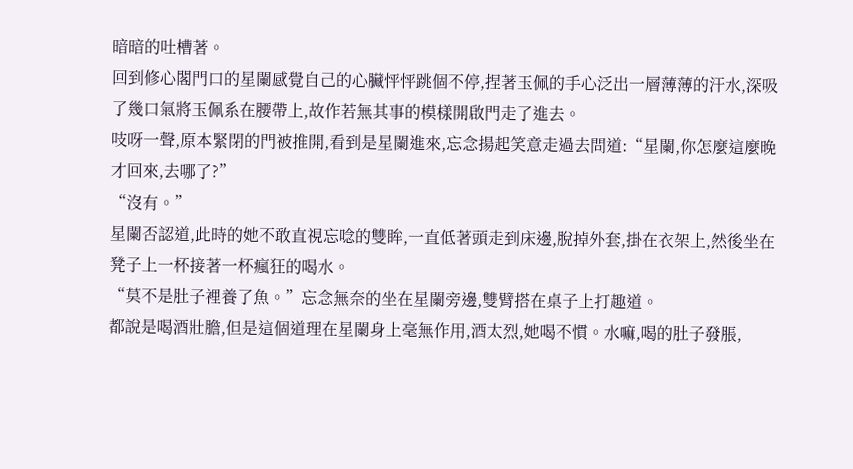暗暗的吐槽著。
回到修心閣門口的星闌感覺自己的心臟怦怦跳個不停,捏著玉佩的手心泛出一層薄薄的汗水,深吸了幾口氣將玉佩系在腰帶上,故作若無其事的模樣開啟門走了進去。
吱呀一聲,原本緊閉的門被推開,看到是星闌進來,忘念揚起笑意走過去問道:“星闌,你怎麼這麼晚才回來,去哪了?”
“沒有。”
星闌否認道,此時的她不敢直視忘唸的雙眸,一直低著頭走到床邊,脫掉外套,掛在衣架上,然後坐在凳子上一杯接著一杯瘋狂的喝水。
“莫不是肚子裡養了魚。”忘念無奈的坐在星闌旁邊,雙臂搭在桌子上打趣道。
都說是喝酒壯膽,但是這個道理在星闌身上毫無作用,酒太烈,她喝不慣。水嘛,喝的肚子發脹,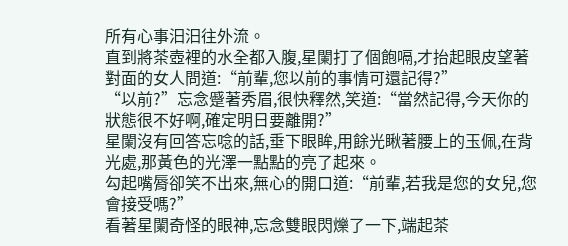所有心事汩汩往外流。
直到將茶壺裡的水全都入腹,星闌打了個飽嗝,才抬起眼皮望著對面的女人問道:“前輩,您以前的事情可還記得?”
“以前?”忘念蹙著秀眉,很快釋然,笑道:“當然記得,今天你的狀態很不好啊,確定明日要離開?”
星闌沒有回答忘唸的話,垂下眼眸,用餘光瞅著腰上的玉佩,在背光處,那黃色的光澤一點點的亮了起來。
勾起嘴脣卻笑不出來,無心的開口道:“前輩,若我是您的女兒,您會接受嗎?”
看著星闌奇怪的眼神,忘念雙眼閃爍了一下,端起茶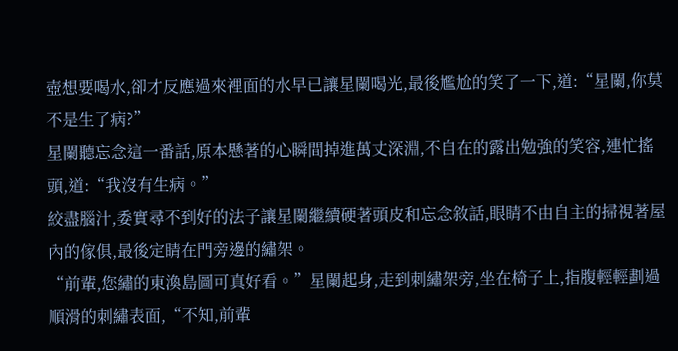壺想要喝水,卻才反應過來裡面的水早已讓星闌喝光,最後尷尬的笑了一下,道:“星闌,你莫不是生了病?”
星闌聽忘念這一番話,原本懸著的心瞬間掉進萬丈深淵,不自在的露出勉強的笑容,連忙搖頭,道:“我沒有生病。”
絞盡腦汁,委實尋不到好的法子讓星闌繼續硬著頭皮和忘念敘話,眼睛不由自主的掃視著屋內的傢俱,最後定睛在門旁邊的繡架。
“前輩,您繡的東渙島圖可真好看。”星闌起身,走到刺繡架旁,坐在椅子上,指腹輕輕劃過順滑的刺繡表面,“不知,前輩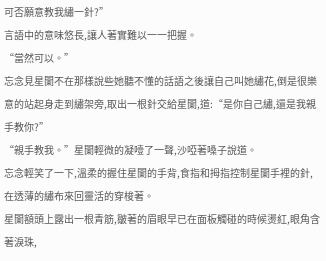可否願意教我繡一針?”
言語中的意味悠長,讓人著實難以一一把握。
“當然可以。”
忘念見星闌不在那樣說些她聽不懂的話語之後讓自己叫她繡花,倒是很樂意的站起身走到繡架旁,取出一根針交給星闌,道:“是你自己繡,還是我親手教你?”
“親手教我。”星闌輕微的凝噎了一聲,沙啞著嗓子說道。
忘念輕笑了一下,溫柔的握住星闌的手背,食指和拇指控制星闌手裡的針,在透薄的繡布來回靈活的穿梭著。
星闌額頭上露出一根青筋,皺著的眉眼早已在面板觸碰的時候燙紅,眼角含著淚珠,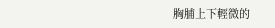胸脯上下輕微的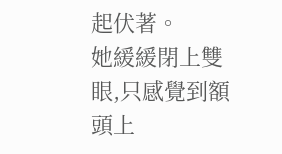起伏著。
她緩緩閉上雙眼,只感覺到額頭上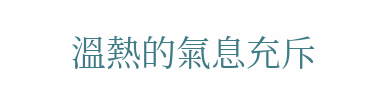溫熱的氣息充斥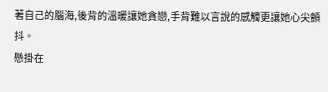著自己的腦海,後背的溫暖讓她貪戀,手背難以言說的感觸更讓她心尖顫抖。
懸掛在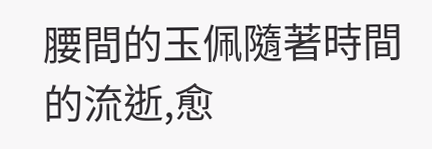腰間的玉佩隨著時間的流逝,愈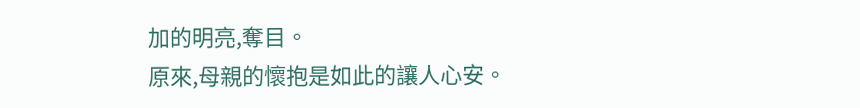加的明亮,奪目。
原來,母親的懷抱是如此的讓人心安。